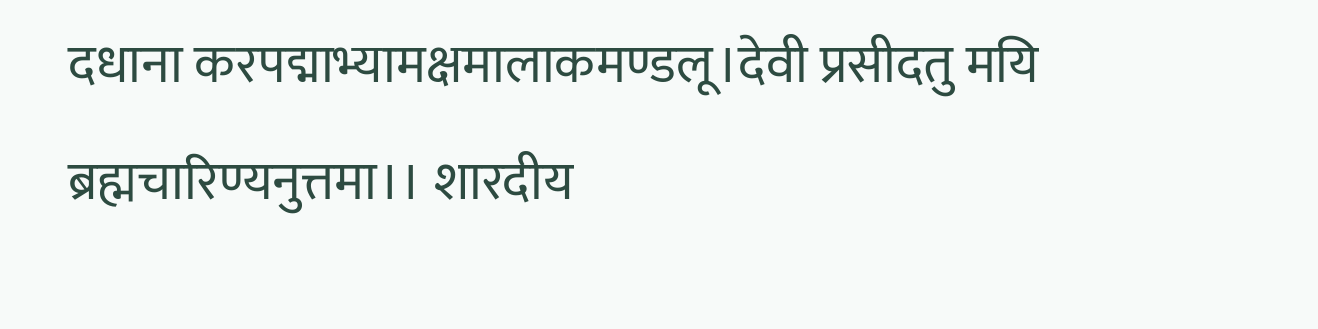दधाना करपद्माभ्यामक्षमालाकमण्डलू।देवी प्रसीदतु मयि ब्रह्मचारिण्यनुत्तमा।। शारदीय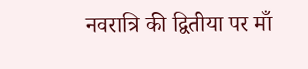नवरात्रि की द्वितीया पर माँ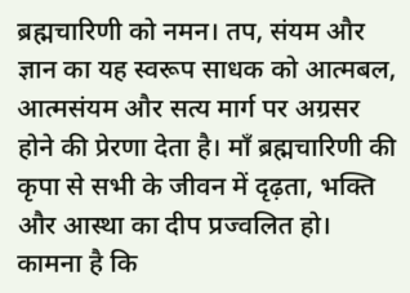ब्रह्मचारिणी को नमन। तप, संयम और ज्ञान का यह स्वरूप साधक को आत्मबल, आत्मसंयम और सत्य मार्ग पर अग्रसर होने की प्रेरणा देता है। माँ ब्रह्मचारिणी की कृपा से सभी के जीवन में दृढ़ता, भक्ति और आस्था का दीप प्रज्वलित हो। कामना है कि